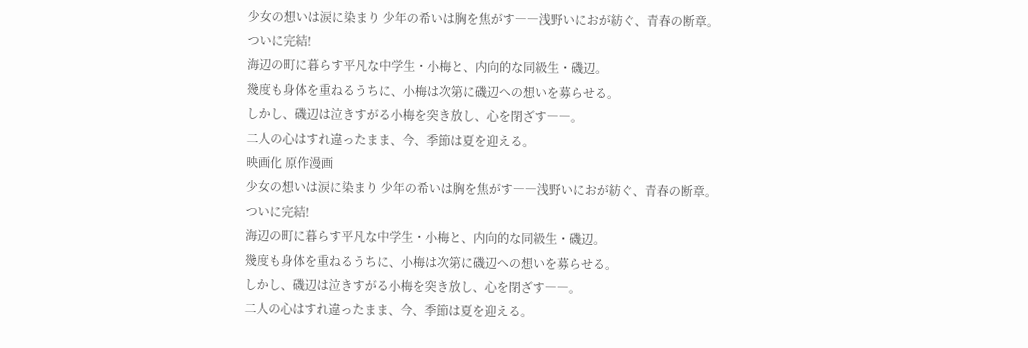少女の想いは涙に染まり 少年の希いは胸を焦がす――浅野いにおが紡ぐ、青春の断章。
ついに完結!
海辺の町に暮らす平凡な中学生・小梅と、内向的な同級生・磯辺。
幾度も身体を重ねるうちに、小梅は次第に磯辺への想いを募らせる。
しかし、磯辺は泣きすがる小梅を突き放し、心を閉ざす――。
二人の心はすれ違ったまま、今、季節は夏を迎える。
映画化 原作漫画
少女の想いは涙に染まり 少年の希いは胸を焦がす――浅野いにおが紡ぐ、青春の断章。
ついに完結!
海辺の町に暮らす平凡な中学生・小梅と、内向的な同級生・磯辺。
幾度も身体を重ねるうちに、小梅は次第に磯辺への想いを募らせる。
しかし、磯辺は泣きすがる小梅を突き放し、心を閉ざす――。
二人の心はすれ違ったまま、今、季節は夏を迎える。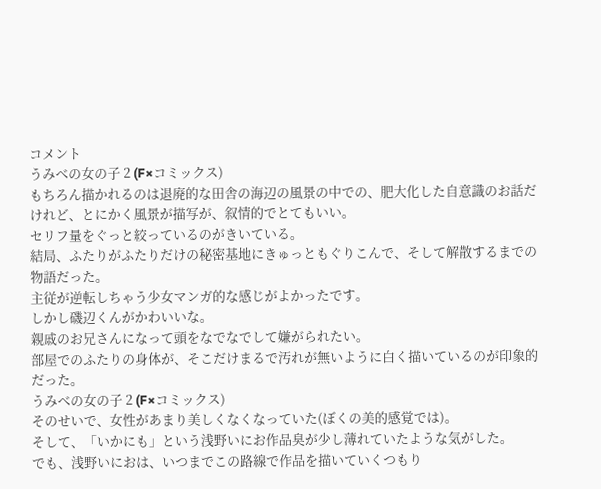コメント
うみべの女の子 2 (F×コミックス)
もちろん描かれるのは退廃的な田舎の海辺の風景の中での、肥大化した自意識のお話だけれど、とにかく風景が描写が、叙情的でとてもいい。
セリフ量をぐっと絞っているのがきいている。
結局、ふたりがふたりだけの秘密基地にきゅっともぐりこんで、そして解散するまでの物語だった。
主従が逆転しちゃう少女マンガ的な感じがよかったです。
しかし磯辺くんがかわいいな。
親戚のお兄さんになって頭をなでなでして嫌がられたい。
部屋でのふたりの身体が、そこだけまるで汚れが無いように白く描いているのが印象的だった。
うみべの女の子 2 (F×コミックス)
そのせいで、女性があまり美しくなくなっていた(ぼくの美的感覚では)。
そして、「いかにも」という浅野いにお作品臭が少し薄れていたような気がした。
でも、浅野いにおは、いつまでこの路線で作品を描いていくつもり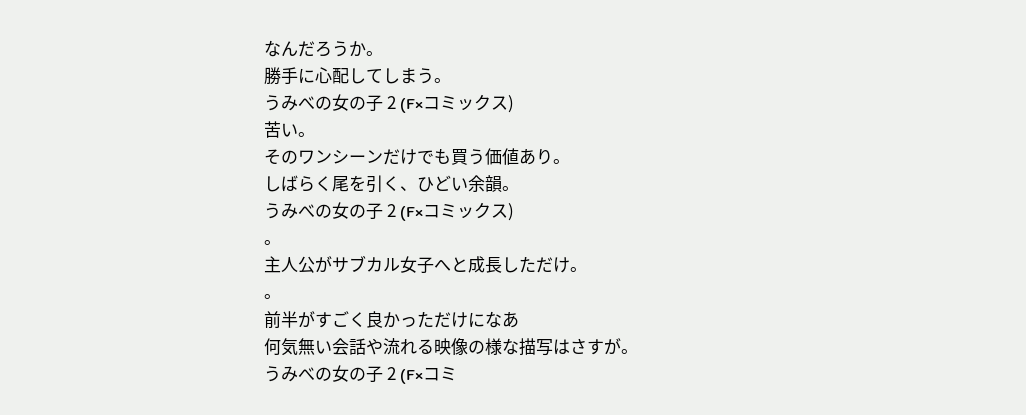なんだろうか。
勝手に心配してしまう。
うみべの女の子 2 (F×コミックス)
苦い。
そのワンシーンだけでも買う価値あり。
しばらく尾を引く、ひどい余韻。
うみべの女の子 2 (F×コミックス)
。
主人公がサブカル女子へと成長しただけ。
。
前半がすごく良かっただけになあ
何気無い会話や流れる映像の様な描写はさすが。
うみべの女の子 2 (F×コミ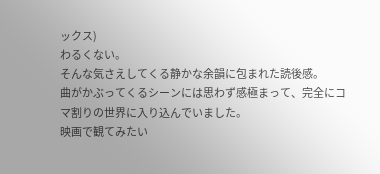ックス)
わるくない。
そんな気さえしてくる静かな余韻に包まれた読後感。
曲がかぶってくるシーンには思わず感極まって、完全にコマ割りの世界に入り込んでいました。
映画で観てみたい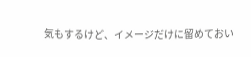気もするけど、イメージだけに留めておい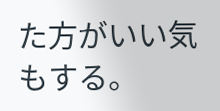た方がいい気もする。